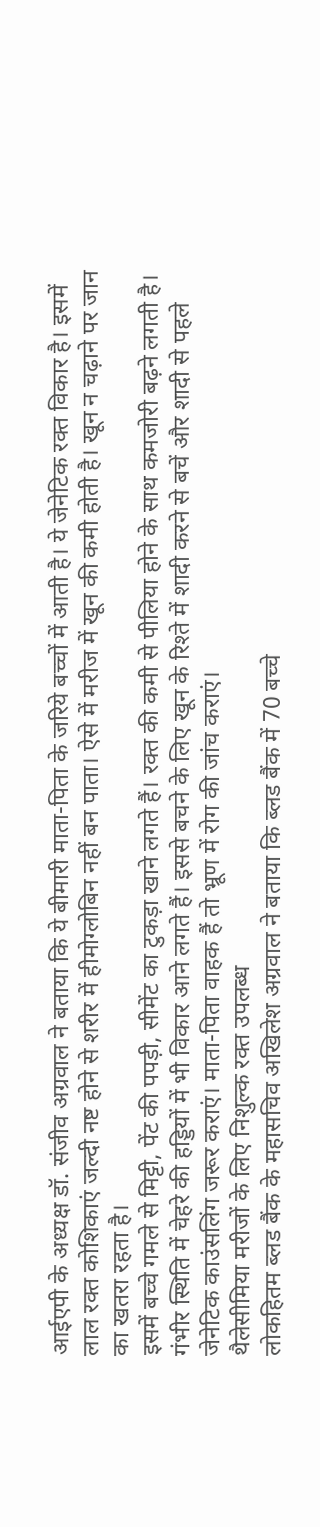आईएपी के अध्यक्ष डॉ. संजीव अग्रवाल ने बताया कि ये बीमारी माता-पिता के जरिये बच्चों में आती है। ये जेनेटिक रक्त विकार है। इसमें लाल रक्त कोशिकाएं जल्दी नष्ट होने से शरीर में हीमोग्लोबिन नहीं बन पाता। ऐसे में मरीज में खून की कमी होती है। खून न चढ़ाने पर जान का खतरा रहता है।
इसमें बच्चे गमले से मिट्टी, पेंट की पपड़ी, सीमेंट का टुकड़ा खाने लगते हैं। रक्त की कमी से पीलिया होने के साथ कमजोरी बढ़ने लगती है। गंभीर स्थिति में चेहरे की हड्डियों में भी विकार आने लगते हैं। इससे बचने के लिए खून के रिश्ते में शादी करने से बचें और शादी से पहले जेनेटिक काउंसलिंग जरूर कराएं। माता-पिता वाहक हैं तो भ्रूण में रोग की जांच कराएं।
थैलेसीमिया मरीजों के लिए निशुल्क रक्त उपलब्ध
लोकहितम ब्लड बैंक के महासचिव अखिलेश अग्रवाल ने बताया कि ब्लड बैंक में 70 बच्चे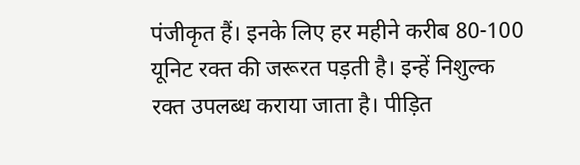पंजीकृत हैं। इनके लिए हर महीने करीब 80-100 यूनिट रक्त की जरूरत पड़ती है। इन्हें निशुल्क रक्त उपलब्ध कराया जाता है। पीड़ित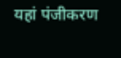यहां पंजीकरण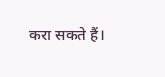करा सकते हैं।